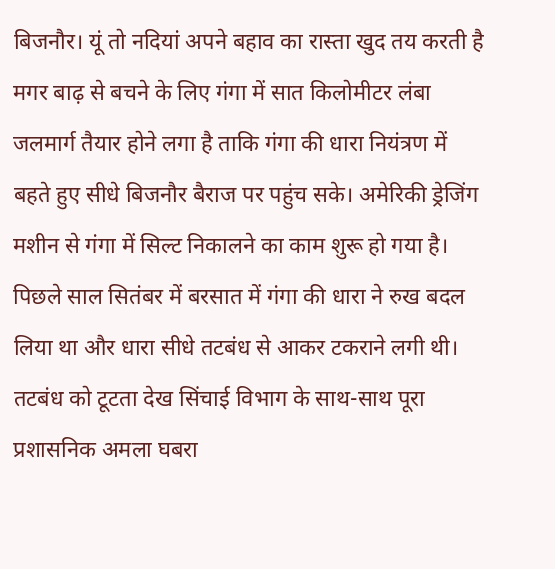बिजनौर। यूं तो नदियां अपने बहाव का रास्ता खुद तय करती है मगर बाढ़ से बचने के लिए गंगा में सात किलोमीटर लंबा जलमार्ग तैयार होने लगा है ताकि गंगा की धारा नियंत्रण में बहते हुए सीधे बिजनौर बैराज पर पहुंच सके। अमेरिकी ड्रेजिंग मशीन से गंगा में सिल्ट निकालने का काम शुरू हो गया है।
पिछले साल सितंबर में बरसात में गंगा की धारा ने रुख बदल लिया था और धारा सीधे तटबंध से आकर टकराने लगी थी। तटबंध को टूटता देख सिंचाई विभाग के साथ-साथ पूरा प्रशासनिक अमला घबरा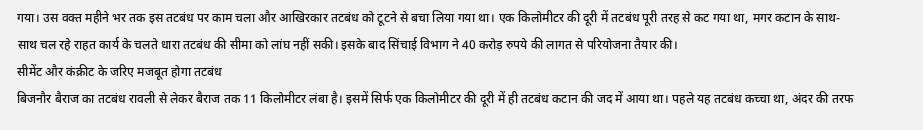गया। उस वक्त महीने भर तक इस तटबंध पर काम चला और आखिरकार तटबंध को टूटने से बचा लिया गया था। एक किलोमीटर की दूरी में तटबंध पूरी तरह से कट गया था, मगर कटान के साथ-साथ चल रहे राहत कार्य के चलते धारा तटबंध की सीमा को लांघ नहीं सकी। इसके बाद सिंचाई विभाग ने 40 करोड़ रुपये की लागत से परियोजना तैयार की।
सीमेंट और कंक्रीट के जरिए मजबूत होगा तटबंध
बिजनौर बैराज का तटबंध रावली से लेकर बैराज तक 11 किलोमीटर लंबा है। इसमें सिर्फ एक किलोमीटर की दूरी में ही तटबंध कटान की जद में आया था। पहले यह तटबंध कच्चा था, अंदर की तरफ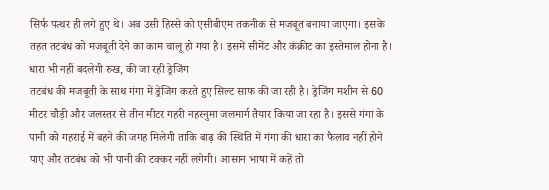सिर्फ पत्थर ही लगे हुए थे। अब उसी हिस्से को एसीबीएम तकनीक से मजबूत बनाया जाएगा। इसके तहत तटबंध को मजबूती देने का काम चालू हो गया है। इसमें सीमेंट और कंक्रीट का इस्तेमाल होना है।
धारा भी नहीं बदलेगी रुख, की जा रही ड्रेजिंग
तटबंध की मजबूती के साथ गंगा में ड्रेजिंग करते हुए सिल्ट साफ की जा रही है। ड्रेजिंग मशीन से 60 मीटर चौड़ी और जलस्तर से तीन मीटर गहरी नहरनुमा जलमार्ग तैयार किया जा रहा है। इससे गंगा के पानी को गहराई में बहने की जगह मिलेगी ताकि बाढ़ की स्थिति में गंगा की धारा का फैलाव नहीं होने पाए और तटबंध को भी पानी की टक्कर नहीं लगेगी। आसान भाषा में कहें तो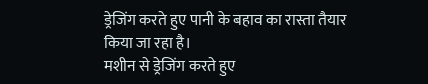ड्रेजिंग करते हुए पानी के बहाव का रास्ता तैयार किया जा रहा है।
मशीन से ड्रेजिंग करते हुए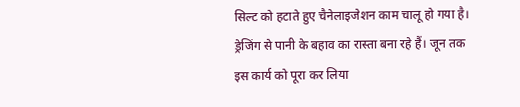सिल्ट को हटाते हुए चैनेलाइजेशन काम चालू हो गया है। ड्रेजिंग से पानी के बहाव का रास्ता बना रहे हैं। जून तक इस कार्य को पूरा कर लिया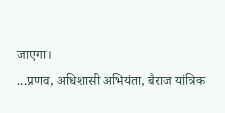जाएगा।
...प्रणव, अधिशासी अभियंता, बैराज यांत्रिक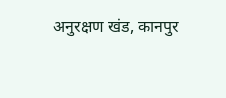अनुरक्षण खंड, कानपुर